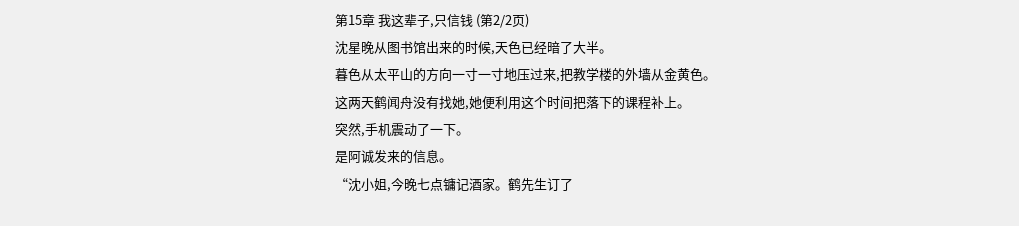第15章 我这辈子,只信钱 (第2/2页)
沈星晚从图书馆出来的时候,天色已经暗了大半。
暮色从太平山的方向一寸一寸地压过来,把教学楼的外墙从金黄色。
这两天鹤闻舟没有找她,她便利用这个时间把落下的课程补上。
突然,手机震动了一下。
是阿诚发来的信息。
“沈小姐,今晚七点镛记酒家。鹤先生订了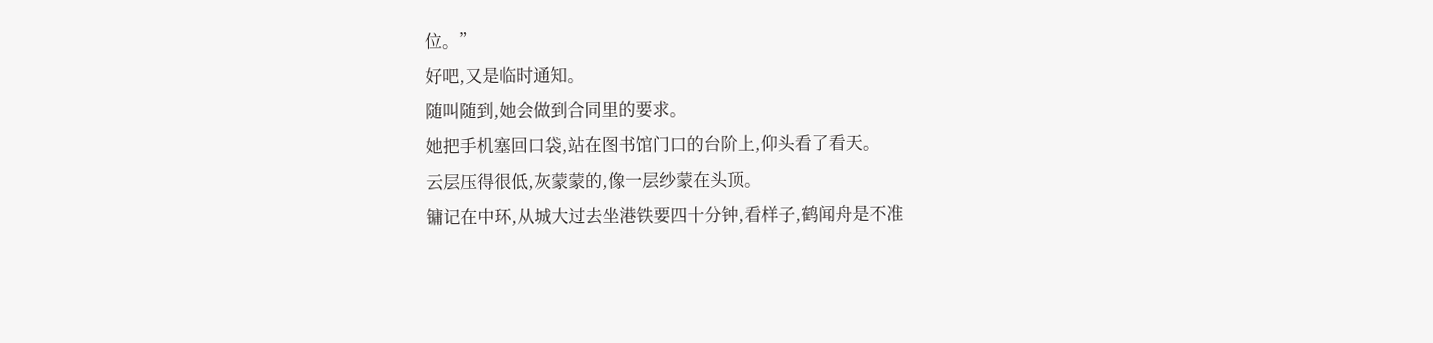位。”
好吧,又是临时通知。
随叫随到,她会做到合同里的要求。
她把手机塞回口袋,站在图书馆门口的台阶上,仰头看了看天。
云层压得很低,灰蒙蒙的,像一层纱蒙在头顶。
镛记在中环,从城大过去坐港铁要四十分钟,看样子,鹤闻舟是不准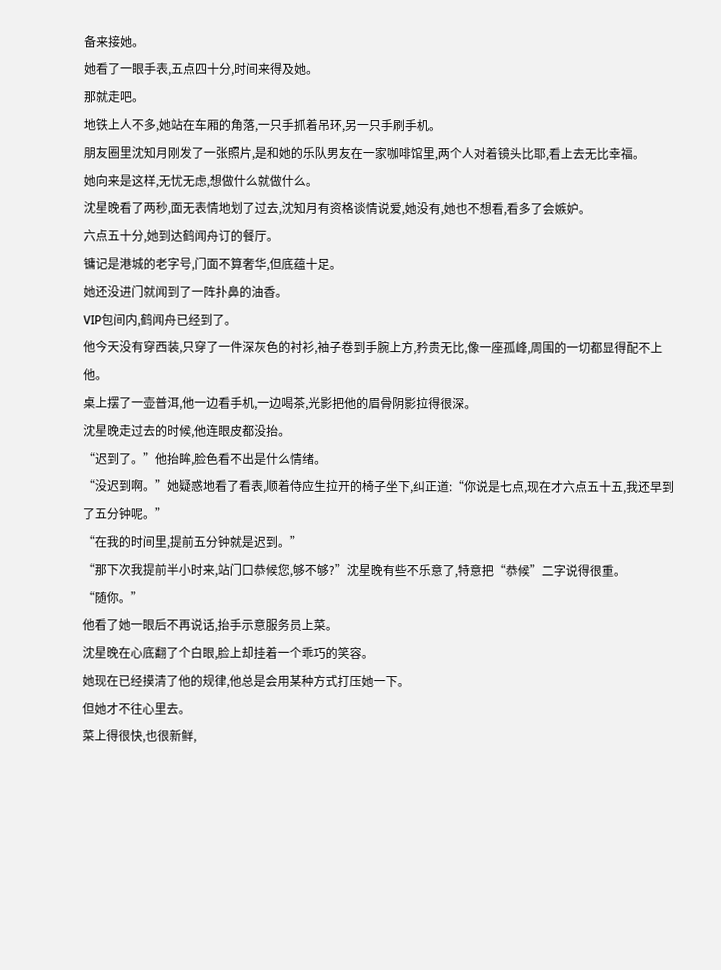备来接她。
她看了一眼手表,五点四十分,时间来得及她。
那就走吧。
地铁上人不多,她站在车厢的角落,一只手抓着吊环,另一只手刷手机。
朋友圈里沈知月刚发了一张照片,是和她的乐队男友在一家咖啡馆里,两个人对着镜头比耶,看上去无比幸福。
她向来是这样,无忧无虑,想做什么就做什么。
沈星晚看了两秒,面无表情地划了过去,沈知月有资格谈情说爱,她没有,她也不想看,看多了会嫉妒。
六点五十分,她到达鹤闻舟订的餐厅。
镛记是港城的老字号,门面不算奢华,但底蕴十足。
她还没进门就闻到了一阵扑鼻的油香。
VIP包间内,鹤闻舟已经到了。
他今天没有穿西装,只穿了一件深灰色的衬衫,袖子卷到手腕上方,矜贵无比,像一座孤峰,周围的一切都显得配不上他。
桌上摆了一壶普洱,他一边看手机,一边喝茶,光影把他的眉骨阴影拉得很深。
沈星晚走过去的时候,他连眼皮都没抬。
“迟到了。”他抬眸,脸色看不出是什么情绪。
“没迟到啊。”她疑惑地看了看表,顺着侍应生拉开的椅子坐下,纠正道:“你说是七点,现在才六点五十五,我还早到了五分钟呢。”
“在我的时间里,提前五分钟就是迟到。”
“那下次我提前半小时来,站门口恭候您,够不够?”沈星晚有些不乐意了,特意把“恭候”二字说得很重。
“随你。”
他看了她一眼后不再说话,抬手示意服务员上菜。
沈星晚在心底翻了个白眼,脸上却挂着一个乖巧的笑容。
她现在已经摸清了他的规律,他总是会用某种方式打压她一下。
但她才不往心里去。
菜上得很快,也很新鲜,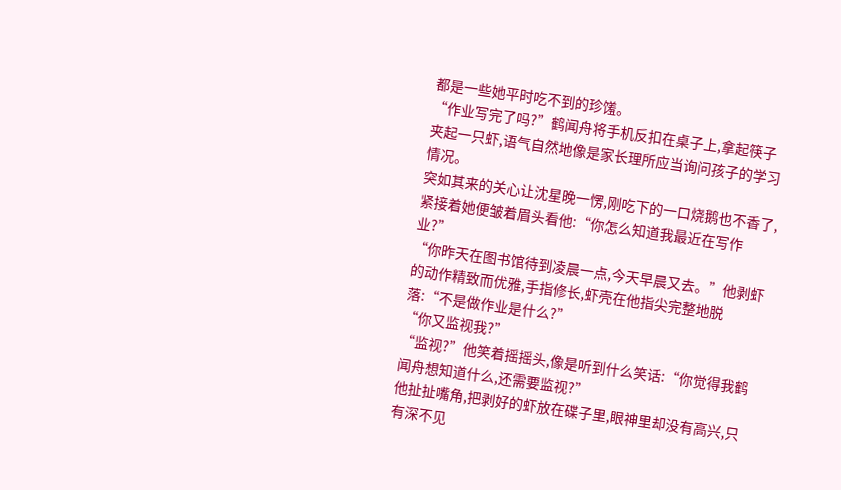都是一些她平时吃不到的珍馐。
“作业写完了吗?”鹤闻舟将手机反扣在桌子上,拿起筷子夹起一只虾,语气自然地像是家长理所应当询问孩子的学习情况。
突如其来的关心让沈星晚一愣,刚吃下的一口烧鹅也不香了,紧接着她便皱着眉头看他:“你怎么知道我最近在写作业?”
“你昨天在图书馆待到凌晨一点,今天早晨又去。”他剥虾的动作精致而优雅,手指修长,虾壳在他指尖完整地脱落:“不是做作业是什么?”
“你又监视我?”
“监视?”他笑着摇摇头,像是听到什么笑话:“你觉得我鹤闻舟想知道什么,还需要监视?”
他扯扯嘴角,把剥好的虾放在碟子里,眼神里却没有高兴,只有深不见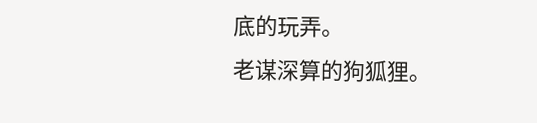底的玩弄。
老谋深算的狗狐狸。